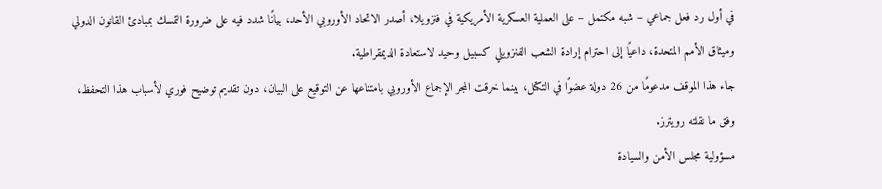في أول رد فعل جماعي – شبه مكتمل – على العملية العسكرية الأمريكية في فنزويلا، أصدر الاتحاد الأوروبي الأحد، بيانًا شدد فيه على ضرورة التمسك بمبادئ القانون الدولي وميثاق الأمم المتحدة، داعيًا إلى احترام إرادة الشعب الفنزويلي كسبيل وحيد لاستعادة الديمقراطية.
جاء هذا الموقف مدعومًا من 26 دولة عضوًا في التكتل، بينما خرقت المجر الإجماع الأوروبي بامتناعها عن التوقيع على البيان، دون تقديم توضيح فوري لأسباب هذا التحفظ، وفق ما نقلته رويترز.
مسؤولية مجلس الأمن والسيادة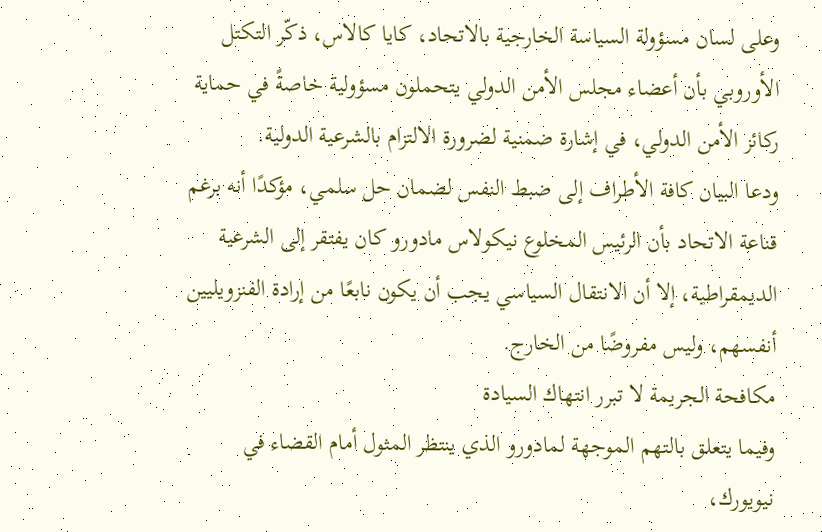وعلى لسان مسؤولة السياسة الخارجية بالاتحاد، كايا كالاس، ذكّر التكتل الأوروبي بأن أعضاء مجلس الأمن الدولي يتحملون مسؤولية خاصةً في حماية ركائز الأمن الدولي، في إشارة ضمنية لضرورة الالتزام بالشرعية الدولية.
ودعا البيان كافة الأطراف إلى ضبط النفس لضمان حل سلمي، مؤكدًا أنه برغم قناعة الاتحاد بأن الرئيس المخلوع نيكولاس مادورو كان يفتقر إلى الشرعية الديمقراطية، إلا أن الانتقال السياسي يجب أن يكون نابعًا من إرادة الفنزويليين أنفسهم، وليس مفروضًا من الخارج.
مكافحة الجريمة لا تبرر انتهاك السيادة
وفيما يتعلق بالتهم الموجهة لمادورو الذي ينتظر المثول أمام القضاء في نيويورك،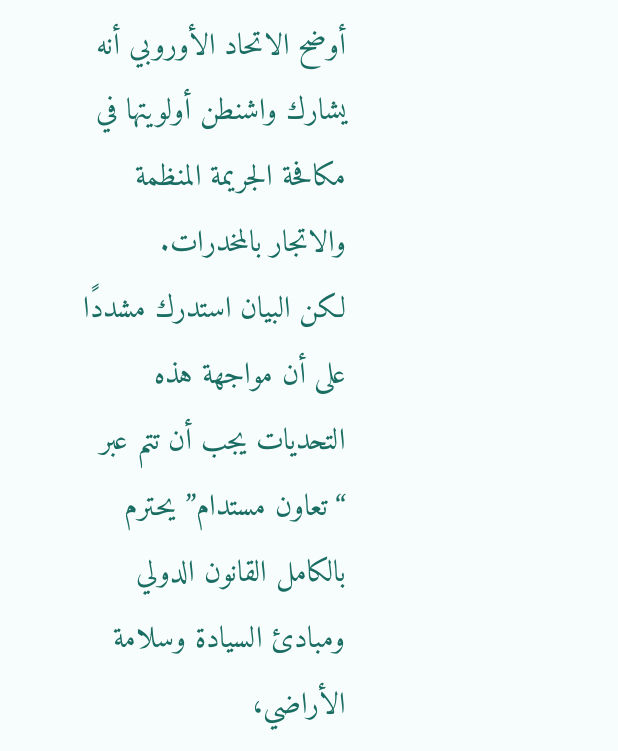أوضح الاتحاد الأوروبي أنه يشارك واشنطن أولويتها في مكافحة الجريمة المنظمة والاتجار بالمخدرات.
لكن البيان استدرك مشددًا على أن مواجهة هذه التحديات يجب أن تتم عبر “تعاون مستدام” يحترم بالكامل القانون الدولي ومبادئ السيادة وسلامة الأراضي،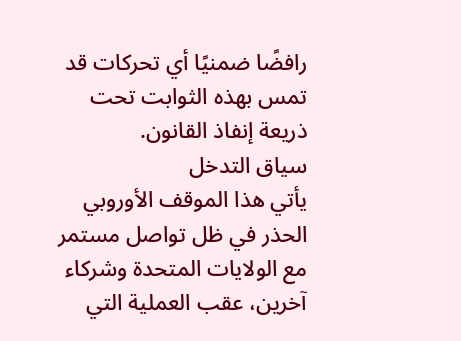رافضًا ضمنيًا أي تحركات قد تمس بهذه الثوابت تحت ذريعة إنفاذ القانون.
سياق التدخل
يأتي هذا الموقف الأوروبي الحذر في ظل تواصل مستمر مع الولايات المتحدة وشركاء آخرين، عقب العملية التي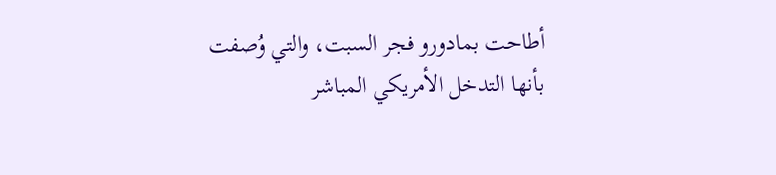أطاحت بمادورو فجر السبت، والتي وُصفت بأنها التدخل الأمريكي المباشر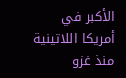الأكبر في أمريكا اللاتينية منذ غزو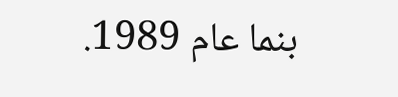بنما عام 1989.